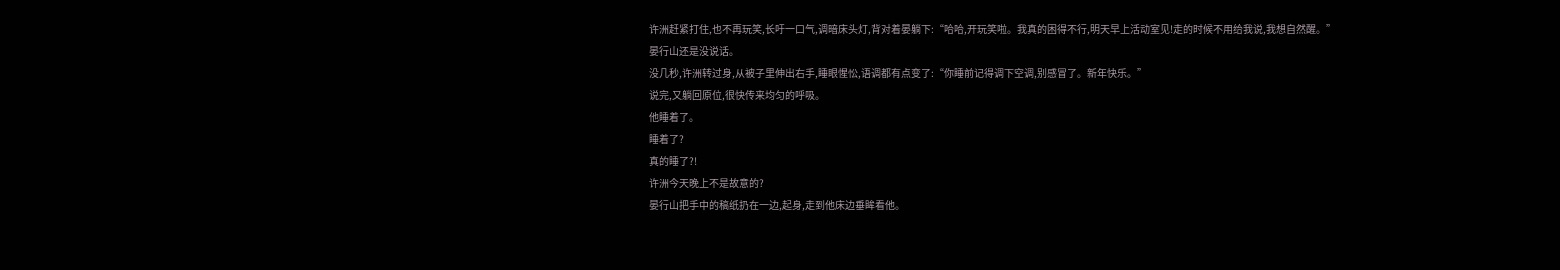许洲赶紧打住,也不再玩笑,长吁一口气,调暗床头灯,背对着晏躺下:“哈哈,开玩笑啦。我真的困得不行,明天早上活动室见!走的时候不用给我说,我想自然醒。”
晏行山还是没说话。
没几秒,许洲转过身,从被子里伸出右手,睡眼惺忪,语调都有点变了:“你睡前记得调下空调,别感冒了。新年快乐。”
说完,又躺回原位,很快传来均匀的呼吸。
他睡着了。
睡着了?
真的睡了?!
许洲今天晚上不是故意的?
晏行山把手中的稿纸扔在一边,起身,走到他床边垂眸看他。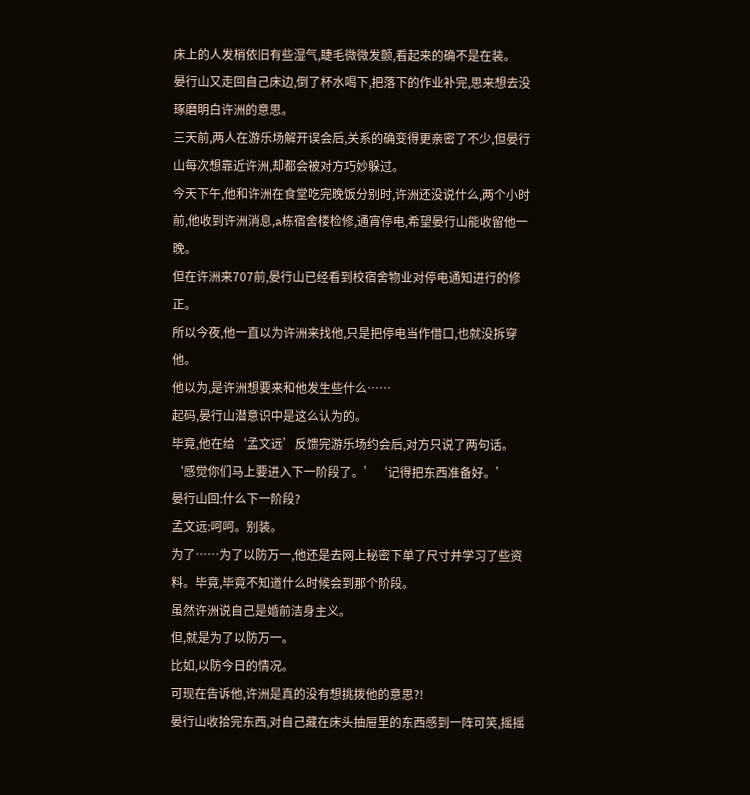床上的人发梢依旧有些湿气,睫毛微微发颤,看起来的确不是在装。
晏行山又走回自己床边,倒了杯水喝下,把落下的作业补完,思来想去没琢磨明白许洲的意思。
三天前,两人在游乐场解开误会后,关系的确变得更亲密了不少,但晏行山每次想靠近许洲,却都会被对方巧妙躲过。
今天下午,他和许洲在食堂吃完晚饭分别时,许洲还没说什么,两个小时前,他收到许洲消息,a栋宿舍楼检修,通宵停电,希望晏行山能收留他一晚。
但在许洲来707前,晏行山已经看到校宿舍物业对停电通知进行的修正。
所以今夜,他一直以为许洲来找他,只是把停电当作借口,也就没拆穿他。
他以为,是许洲想要来和他发生些什么……
起码,晏行山潜意识中是这么认为的。
毕竟,他在给‘孟文远’反馈完游乐场约会后,对方只说了两句话。
‘感觉你们马上要进入下一阶段了。’‘记得把东西准备好。’
晏行山回:什么下一阶段?
孟文远:呵呵。别装。
为了……为了以防万一,他还是去网上秘密下单了尺寸并学习了些资料。毕竟,毕竟不知道什么时候会到那个阶段。
虽然许洲说自己是婚前洁身主义。
但,就是为了以防万一。
比如,以防今日的情况。
可现在告诉他,许洲是真的没有想挑拨他的意思?!
晏行山收拾完东西,对自己藏在床头抽屉里的东西感到一阵可笑,摇摇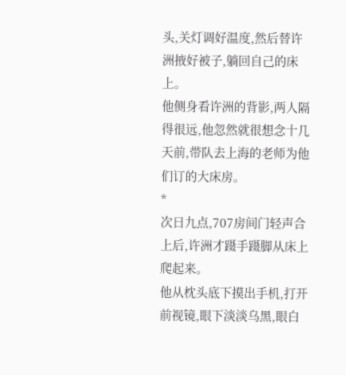头,关灯调好温度,然后替许洲掖好被子,躺回自己的床上。
他侧身看许洲的背影,两人隔得很远,他忽然就很想念十几天前,带队去上海的老师为他们订的大床房。
*
次日九点,707房间门轻声合上后,许洲才蹑手蹑脚从床上爬起来。
他从枕头底下摸出手机,打开前视镜,眼下淡淡乌黑,眼白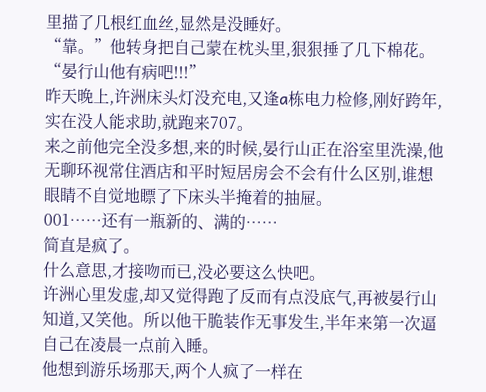里描了几根红血丝,显然是没睡好。
“靠。”他转身把自己蒙在枕头里,狠狠捶了几下棉花。
“晏行山他有病吧!!!”
昨天晚上,许洲床头灯没充电,又逢a栋电力检修,刚好跨年,实在没人能求助,就跑来707。
来之前他完全没多想,来的时候,晏行山正在浴室里洗澡,他无聊环视常住酒店和平时短居房会不会有什么区别,谁想眼睛不自觉地瞟了下床头半掩着的抽屉。
001……还有一瓶新的、满的……
简直是疯了。
什么意思,才接吻而已,没必要这么快吧。
许洲心里发虚,却又觉得跑了反而有点没底气,再被晏行山知道,又笑他。所以他干脆装作无事发生,半年来第一次逼自己在凌晨一点前入睡。
他想到游乐场那天,两个人疯了一样在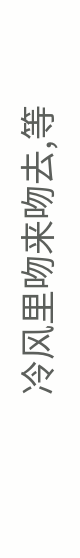冷风里吻来吻去,等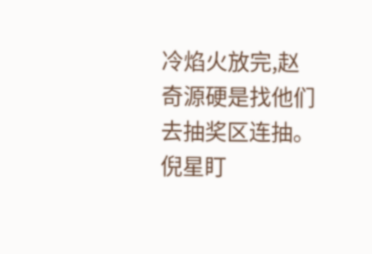冷焰火放完,赵奇源硬是找他们去抽奖区连抽。
倪星盯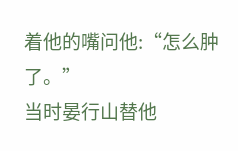着他的嘴问他:“怎么肿了。”
当时晏行山替他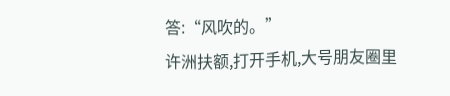答:“风吹的。”
许洲扶额,打开手机,大号朋友圈里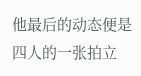他最后的动态便是四人的一张拍立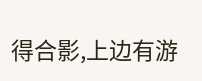得合影,上边有游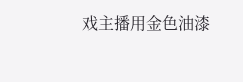戏主播用金色油漆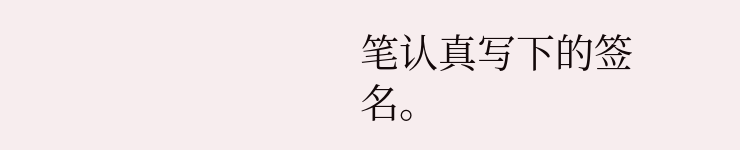笔认真写下的签名。